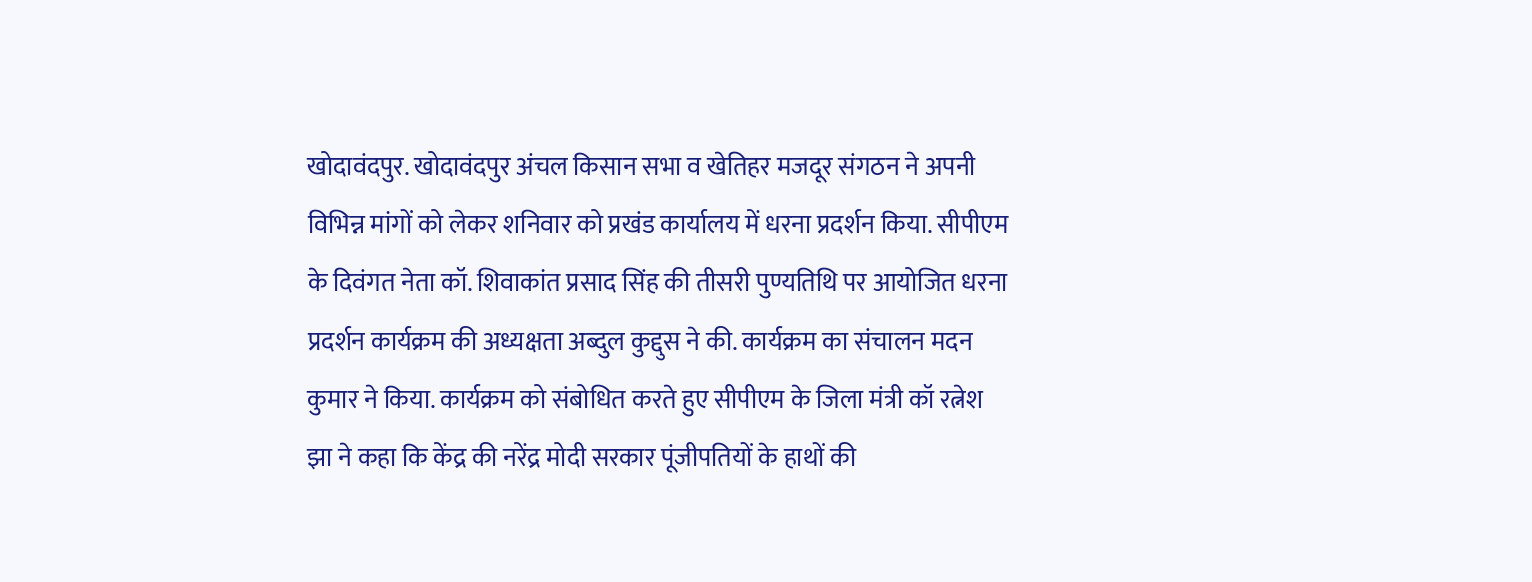खोदावंदपुर. खोदावंदपुर अंचल किसान सभा व खेतिहर मजदूर संगठन ने अपनी विभिन्न मांगों को लेकर शनिवार को प्रखंड कार्यालय में धरना प्रदर्शन किया. सीपीएम के दिवंगत नेता कॉ. शिवाकांत प्रसाद सिंह की तीसरी पुण्यतिथि पर आयोजित धरना प्रदर्शन कार्यक्रम की अध्यक्षता अब्दुल कुद्दुस ने की. कार्यक्रम का संचालन मदन कुमार ने किया. कार्यक्रम को संबोधित करते हुए सीपीएम के जिला मंत्री कॉ रत्नेश झा ने कहा कि केंद्र की नरेंद्र मोदी सरकार पूंजीपतियों के हाथों की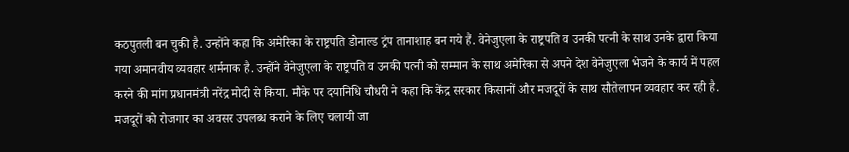कठपुतली बन चुकी है. उन्होंने कहा कि अमेरिका के राष्ट्रपति डोनाल्ड ट्रंप तानाशाह बन गये हैं. वेनेजुएला के राष्ट्रपति व उनकी पत्नी के साथ उनके द्वारा किया गया अमानवीय व्यवहार शर्मनाक है. उन्होंने वेनेजुएला के राष्ट्रपति व उनकी पत्नी को सम्मान के साथ अमेरिका से अपने देश वेनेजुएला भेजने के कार्य में पहल करने की मांग प्रधानमंत्री नरेंद्र मोदी से किया. मौके पर दयानिधि चौधरी ने कहा कि केंद्र सरकार किसानों और मजदूरों के साथ सौतेलापन व्यवहार कर रही है. मजदूरों को रोजगार का अवसर उपलब्ध कराने के लिए चलायी जा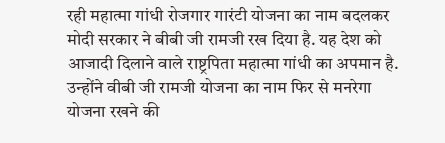रही महात्मा गांधी रोजगार गारंटी योजना का नाम बदलकर मोदी सरकार ने बीबी जी रामजी रख दिया है. यह देश को आजादी दिलाने वाले राष्ट्रपिता महात्मा गांधी का अपमान है. उन्होंने वीबी जी रामजी योजना का नाम फिर से मनरेगा योजना रखने की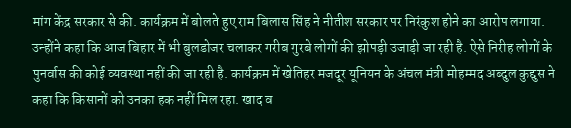मांग केंद्र सरकार से की. कार्यक्रम में बोलते हुए राम बिलास सिंह ने नीतीश सरकार पर निरंकुश होने का आरोप लगाया. उन्होंने कहा कि आज बिहार में भी बुलडोजर चलाकर गरीब गुरबे लोगों की झोपड़ी उजाड़ी जा रही है. ऐसे निरीह लोगों के पुनर्वास की कोई व्यवस्था नहीं की जा रही है. कार्यक्रम में खेतिहर मजदूर यूनियन के अंचल मंत्री मोहम्मद अब्दुल कुद्दुस ने कहा कि किसानों को उनका हक नहीं मिल रहा. खाद व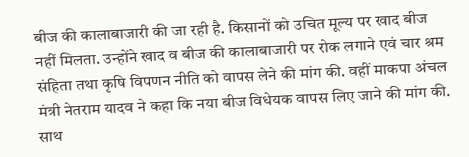बीज की कालाबाजारी की जा रही है. किसानों को उचित मूल्य पर खाद बीज नहीं मिलता. उन्होंने खाद व बीज की कालाबाजारी पर रोक लगाने एवं चार श्रम संहिता तथा कृषि विपणन नीति को वापस लेने की मांग की. वहीं माकपा अंचल मंत्री नेतराम यादव ने कहा कि नया बीज विधेयक वापस लिए जाने की मांग की. साथ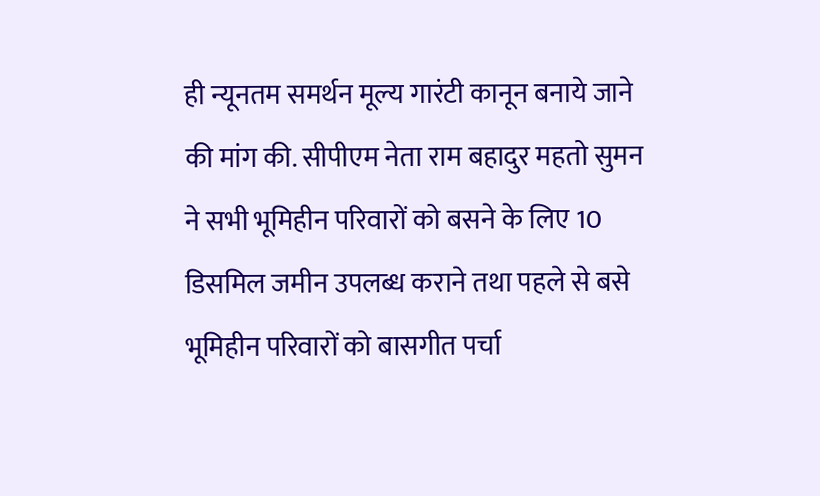ही न्यूनतम समर्थन मूल्य गारंटी कानून बनाये जाने की मांग की. सीपीएम नेता राम बहादुर महतो सुमन ने सभी भूमिहीन परिवारों को बसने के लिए 10 डिसमिल जमीन उपलब्ध कराने तथा पहले से बसे भूमिहीन परिवारों को बासगीत पर्चा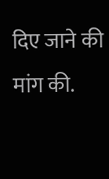दिए जाने की मांग की.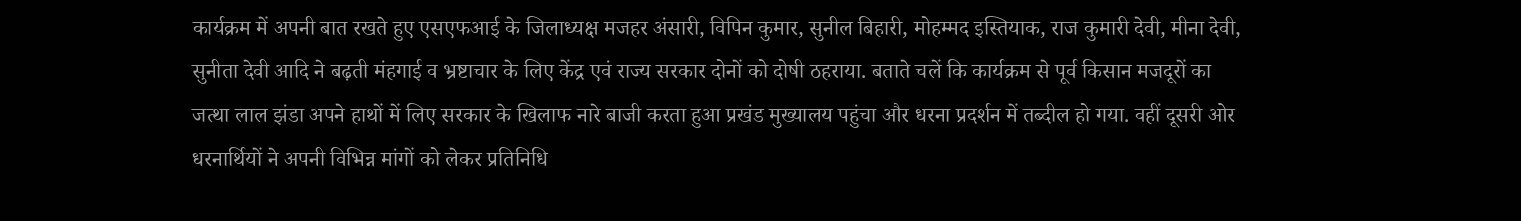कार्यक्रम में अपनी बात रखते हुए एसएफआई के जिलाध्यक्ष मजहर अंसारी, विपिन कुमार, सुनील बिहारी, मोहम्मद इस्तियाक, राज कुमारी देवी, मीना देवी, सुनीता देवी आदि ने बढ़ती मंहगाई व भ्रष्टाचार के लिए केंद्र एवं राज्य सरकार दोनों को दोषी ठहराया. बताते चलें कि कार्यक्रम से पूर्व किसान मजदूरों का जत्था लाल झंडा अपने हाथों में लिए सरकार के खिलाफ नारे बाजी करता हुआ प्रखंड मुख्यालय पहुंचा और धरना प्रदर्शन में तब्दील हो गया. वहीं दूसरी ओर धरनार्थियों ने अपनी विभिन्न मांगों को लेकर प्रतिनिधि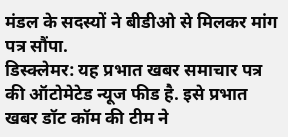मंडल के सदस्यों ने बीडीओ से मिलकर मांग पत्र सौंपा.
डिस्क्लेमर: यह प्रभात खबर समाचार पत्र की ऑटोमेटेड न्यूज फीड है. इसे प्रभात खबर डॉट कॉम की टीम ने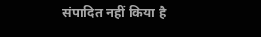संपादित नहीं किया है